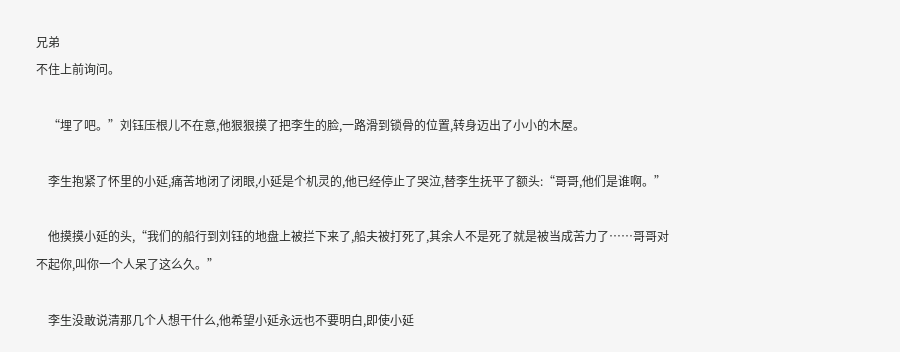兄弟
不住上前询问。

    “埋了吧。”刘钰压根儿不在意,他狠狠摸了把李生的脸,一路滑到锁骨的位置,转身迈出了小小的木屋。

    李生抱紧了怀里的小延,痛苦地闭了闭眼,小延是个机灵的,他已经停止了哭泣,替李生抚平了额头:“哥哥,他们是谁啊。”

    他摸摸小延的头,“我们的船行到刘钰的地盘上被拦下来了,船夫被打死了,其余人不是死了就是被当成苦力了……哥哥对不起你,叫你一个人呆了这么久。”

    李生没敢说清那几个人想干什么,他希望小延永远也不要明白,即使小延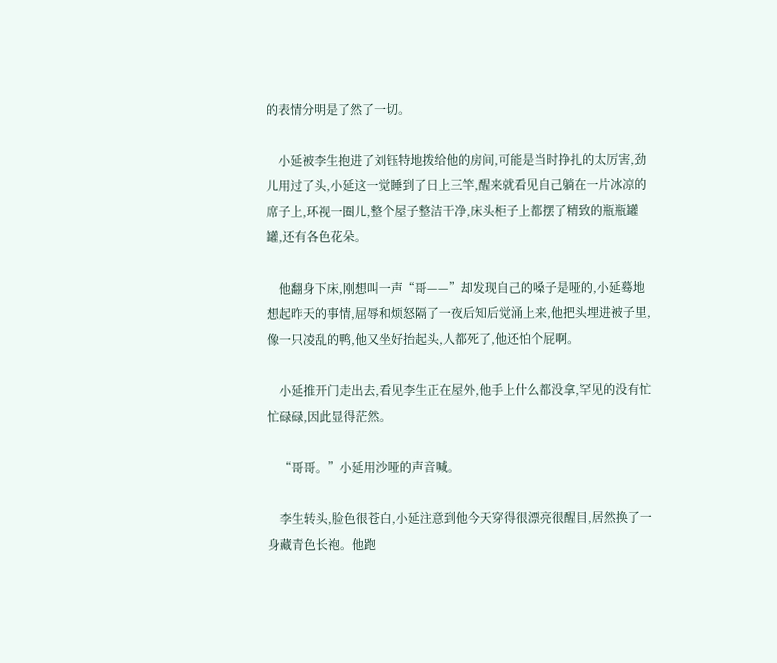的表情分明是了然了一切。

    小延被李生抱进了刘钰特地拨给他的房间,可能是当时挣扎的太厉害,劲儿用过了头,小延这一觉睡到了日上三竿,醒来就看见自己躺在一片冰凉的席子上,环视一圈儿,整个屋子整洁干净,床头柜子上都摆了精致的瓶瓶罐罐,还有各色花朵。

    他翻身下床,刚想叫一声“哥——”却发现自己的嗓子是哑的,小延蓦地想起昨天的事情,屈辱和烦怒隔了一夜后知后觉涌上来,他把头埋进被子里,像一只凌乱的鸭,他又坐好抬起头,人都死了,他还怕个屁啊。

    小延推开门走出去,看见李生正在屋外,他手上什么都没拿,罕见的没有忙忙碌碌,因此显得茫然。

    “哥哥。”小延用沙哑的声音喊。

    李生转头,脸色很苍白,小延注意到他今天穿得很漂亮很醒目,居然换了一身藏青色长袍。他跑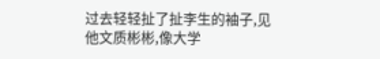过去轻轻扯了扯李生的袖子,见他文质彬彬,像大学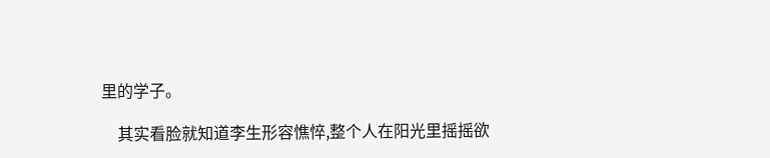里的学子。

    其实看脸就知道李生形容憔悴,整个人在阳光里摇摇欲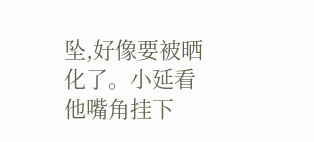坠,好像要被晒化了。小延看他嘴角挂下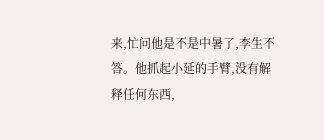来,忙问他是不是中暑了,李生不答。他抓起小延的手臂,没有解释任何东西,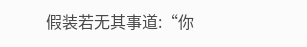假装若无其事道:“你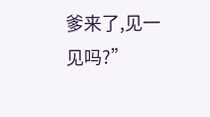爹来了,见一见吗?”